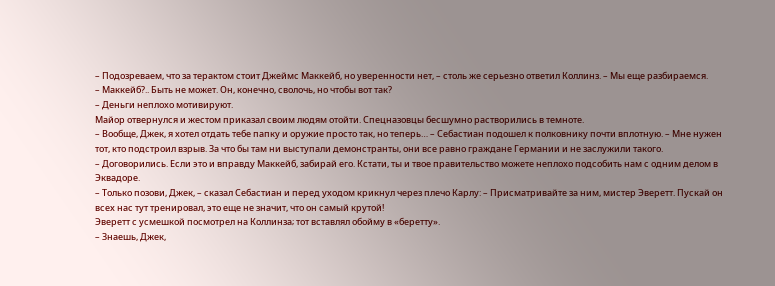– Подозреваем, что за терактом стоит Джеймс Маккейб, но уверенности нет, – столь же серьезно ответил Коллинз. – Мы еще разбираемся.
– Маккейб?.. Быть не может. Он, конечно, сволочь, но чтобы вот так?
– Деньги неплохо мотивируют.
Майор отвернулся и жестом приказал своим людям отойти. Спецназовцы бесшумно растворились в темноте.
– Вообще, Джек, я хотел отдать тебе папку и оружие просто так, но теперь… – Себастиан подошел к полковнику почти вплотную. – Мне нужен тот, кто подстроил взрыв. За что бы там ни выступали демонстранты, они все равно граждане Германии и не заслужили такого.
– Договорились. Если это и вправду Маккейб, забирай его. Кстати, ты и твое правительство можете неплохо подсобить нам с одним делом в Эквадоре.
– Только позови, Джек, – сказал Себастиан и перед уходом крикнул через плечо Карлу: – Присматривайте за ним, мистер Эверетт. Пускай он всех нас тут тренировал, это еще не значит, что он самый крутой!
Эверетт с усмешкой посмотрел на Коллинза; тот вставлял обойму в «беретту».
– Знаешь, Джек,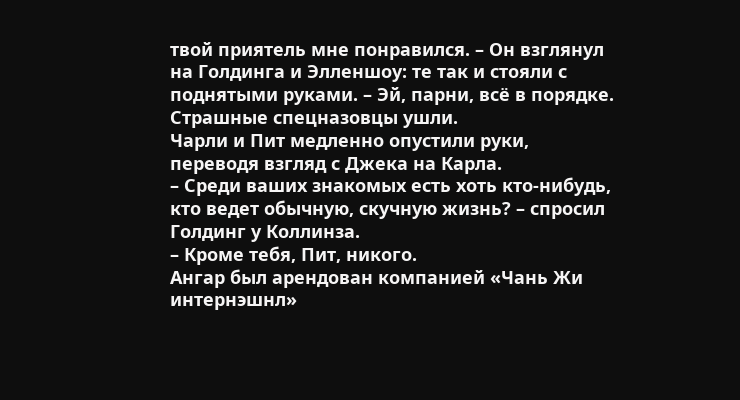твой приятель мне понравился. – Он взглянул на Голдинга и Элленшоу: те так и стояли с поднятыми руками. – Эй, парни, всё в порядке. Страшные спецназовцы ушли.
Чарли и Пит медленно опустили руки, переводя взгляд с Джека на Карла.
– Среди ваших знакомых есть хоть кто-нибудь, кто ведет обычную, скучную жизнь? – спросил Голдинг у Коллинза.
– Кроме тебя, Пит, никого.
Ангар был арендован компанией «Чань Жи интернэшнл»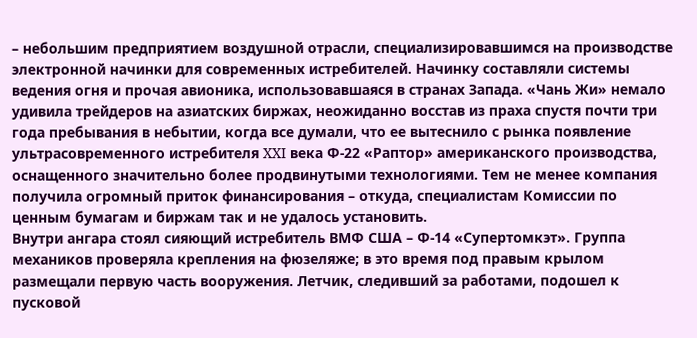– небольшим предприятием воздушной отрасли, специализировавшимся на производстве электронной начинки для современных истребителей. Начинку составляли системы ведения огня и прочая авионика, использовавшаяся в странах Запада. «Чань Жи» немало удивила трейдеров на азиатских биржах, неожиданно восстав из праха спустя почти три года пребывания в небытии, когда все думали, что ее вытеснило с рынка появление ультрасовременного истребителя XXI века Ф-22 «Раптор» американского производства, оснащенного значительно более продвинутыми технологиями. Тем не менее компания получила огромный приток финансирования – откуда, специалистам Комиссии по ценным бумагам и биржам так и не удалось установить.
Внутри ангара стоял сияющий истребитель ВМФ США – Ф-14 «Супертомкэт». Группа механиков проверяла крепления на фюзеляже; в это время под правым крылом размещали первую часть вооружения. Летчик, следивший за работами, подошел к пусковой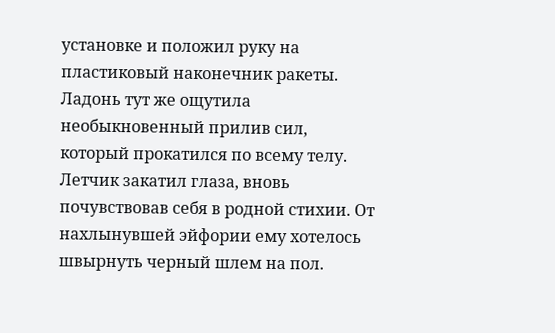установке и положил руку на пластиковый наконечник ракеты. Ладонь тут же ощутила необыкновенный прилив сил, который прокатился по всему телу. Летчик закатил глаза, вновь почувствовав себя в родной стихии. От нахлынувшей эйфории ему хотелось швырнуть черный шлем на пол.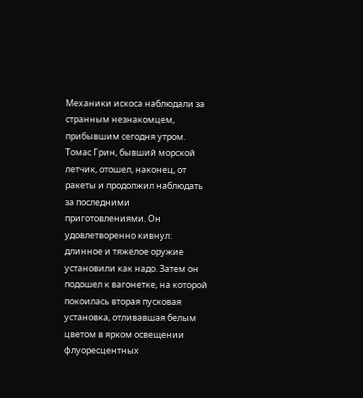Механики искоса наблюдали за странным незнакомцем, прибывшим сегодня утром.
Томас Грин, бывший морской летчик, отошел, наконец, от ракеты и продолжил наблюдать за последними приготовлениями. Он удовлетворенно кивнул: длинное и тяжелое оружие установили как надо. Затем он подошел к вагонетке, на которой покоилась вторая пусковая установка, отливавшая белым цветом в ярком освещении флуоресцентных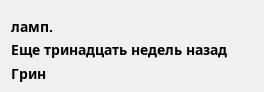ламп.
Еще тринадцать недель назад Грин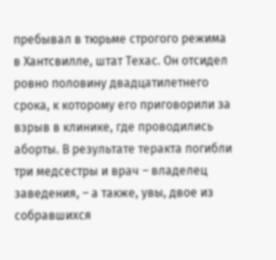пребывал в тюрьме строгого режима в Хантсвилле, штат Техас. Он отсидел ровно половину двадцатилетнего срока, к которому его приговорили за взрыв в клинике, где проводились аборты. В результате теракта погибли три медсестры и врач – владелец заведения, – а также, увы, двое из собравшихся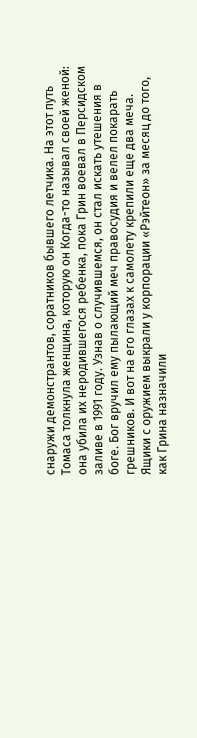снаружи демонстрантов, соратников бывшего летчика. На этот путь Томаса толкнула женщина, которую он Когда-то называл своей женой: она убила их неродившегося ребенка, пока Грин воевал в Персидском заливе в 1991 году. Узнав о случившемся, он стал искать утешения в боге. Бог вручил ему пылающий меч правосудия и велел покарать грешников. И вот на его глазах к самолету крепили еще два меча.
Ящики с оружием выкрали у корпорации «Рэйтеон» за месяц до того, как Грина назначили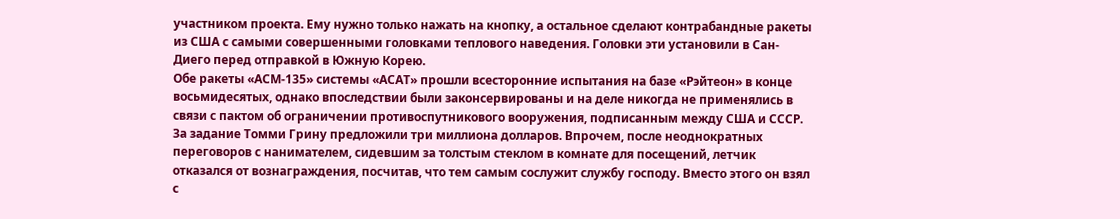участником проекта. Ему нужно только нажать на кнопку, а остальное сделают контрабандные ракеты из США с самыми совершенными головками теплового наведения. Головки эти установили в Сан-Диего перед отправкой в Южную Корею.
Обе ракеты «АСМ-135» системы «АСАТ» прошли всесторонние испытания на базе «Рэйтеон» в конце восьмидесятых, однако впоследствии были законсервированы и на деле никогда не применялись в связи с пактом об ограничении противоспутникового вооружения, подписанным между США и СССР.
За задание Томми Грину предложили три миллиона долларов. Впрочем, после неоднократных переговоров с нанимателем, сидевшим за толстым стеклом в комнате для посещений, летчик отказался от вознаграждения, посчитав, что тем самым сослужит службу господу. Вместо этого он взял с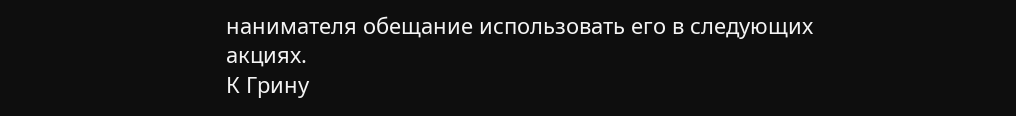нанимателя обещание использовать его в следующих акциях.
К Грину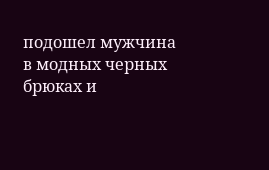подошел мужчина в модных черных брюках и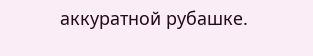аккуратной рубашке.